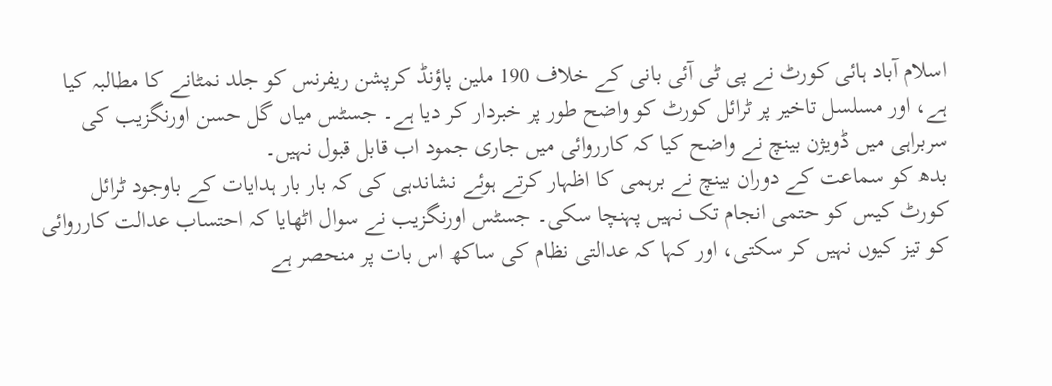اسلام آباد ہائی کورٹ نے پی ٹی آئی بانی کے خلاف 190 ملین پاؤنڈ کرپشن ریفرنس کو جلد نمٹانے کا مطالبہ کیا ہے، اور مسلسل تاخیر پر ٹرائل کورٹ کو واضح طور پر خبردار کر دیا ہے۔ جسٹس میاں گل حسن اورنگزیب کی سربراہی میں ڈویژن بینچ نے واضح کیا کہ کارروائی میں جاری جمود اب قابل قبول نہیں۔
بدھ کو سماعت کے دوران بینچ نے برہمی کا اظہار کرتے ہوئے نشاندہی کی کہ بار بار ہدایات کے باوجود ٹرائل کورٹ کیس کو حتمی انجام تک نہیں پہنچا سکی۔ جسٹس اورنگزیب نے سوال اٹھایا کہ احتساب عدالت کارروائی کو تیز کیوں نہیں کر سکتی، اور کہا کہ عدالتی نظام کی ساکھ اس بات پر منحصر ہے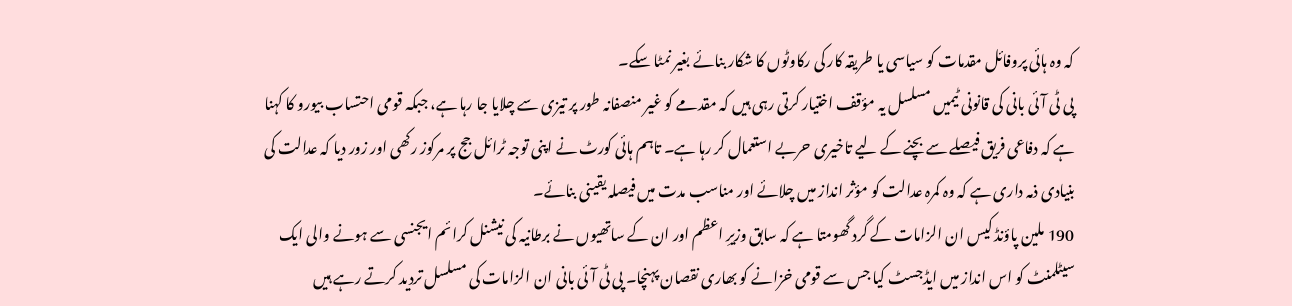کہ وہ ہائی پروفائل مقدمات کو سیاسی یا طریقہ کار کی رکاوٹوں کا شکار بنائے بغیر نمٹا سکے۔
پی ٹی آئی بانی کی قانونی ٹیمیں مسلسل یہ مؤقف اختیار کرتی رہی ہیں کہ مقدمے کو غیر منصفانہ طور پر تیزی سے چلایا جا رہا ہے، جبکہ قومی احتساب بیورو کا کہنا ہے کہ دفاعی فریق فیصلے سے بچنے کے لیے تاخیری حربے استعمال کر رہا ہے۔ تاہم ہائی کورٹ نے اپنی توجہ ٹرائل جج پر مرکوز رکھی اور زور دیا کہ عدالت کی بنیادی ذمہ داری ہے کہ وہ کمرہ عدالت کو مؤثر انداز میں چلائے اور مناسب مدت میں فیصلہ یقینی بنائے۔
190 ملین پاؤنڈ کیس ان الزامات کے گرد گھومتا ہے کہ سابق وزیرِ اعظم اور ان کے ساتھیوں نے برطانیہ کی نیشنل کرائم ایجنسی سے ہونے والی ایک سیٹلمنٹ کو اس انداز میں ایڈجسٹ کیا جس سے قومی خزانے کو بھاری نقصان پہنچا۔ پی ٹی آئی بانی ان الزامات کی مسلسل تردید کرتے رہے ہیں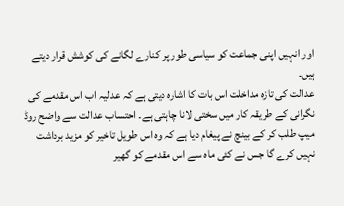اور انہیں اپنی جماعت کو سیاسی طور پر کنارے لگانے کی کوشش قرار دیتے ہیں۔
عدالت کی تازہ مداخلت اس بات کا اشارہ دیتی ہے کہ عدلیہ اب اس مقدمے کی نگرانی کے طریقہ کار میں سختی لانا چاہتی ہے۔ احتساب عدالت سے واضح روڈ میپ طلب کر کے بینچ نے پیغام دیا ہے کہ وہ اس طویل تاخیر کو مزید برداشت نہیں کرے گا جس نے کئی ماہ سے اس مقدمے کو گھیر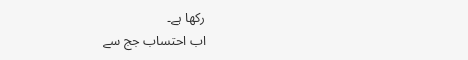رکھا ہے۔
اب احتساب جج سے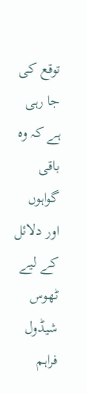توقع کی جا رہی ہے کہ وہ باقی گواہوں اور دلائل کے لیے ٹھوس شیڈول فراہم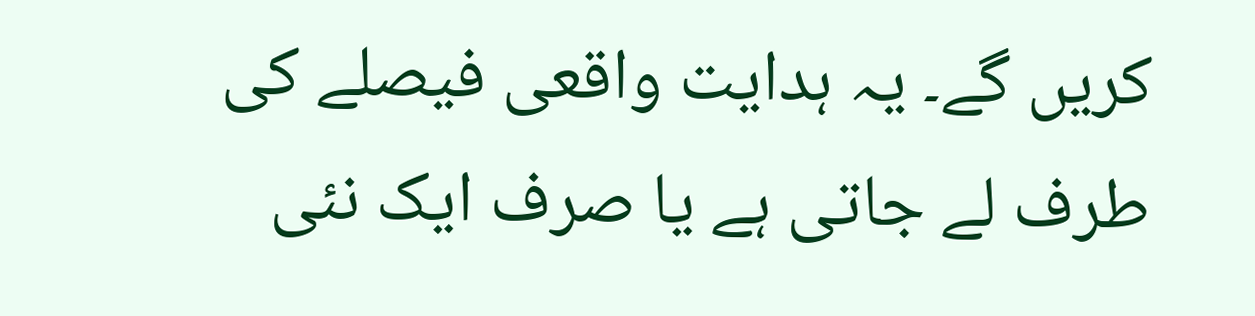کریں گے۔ یہ ہدایت واقعی فیصلے کی طرف لے جاتی ہے یا صرف ایک نئی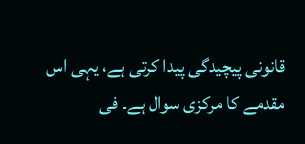قانونی پیچیدگی پیدا کرتی ہے، یہی اس مقدمے کا مرکزی سوال ہے۔ فی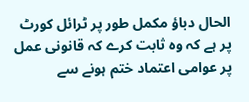الحال دباؤ مکمل طور پر ٹرائل کورٹ پر ہے کہ وہ ثابت کرے کہ قانونی عمل پر عوامی اعتماد ختم ہونے سے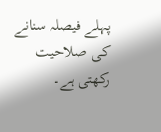پہلے فیصلہ سنانے کی صلاحیت رکھتی ہے۔